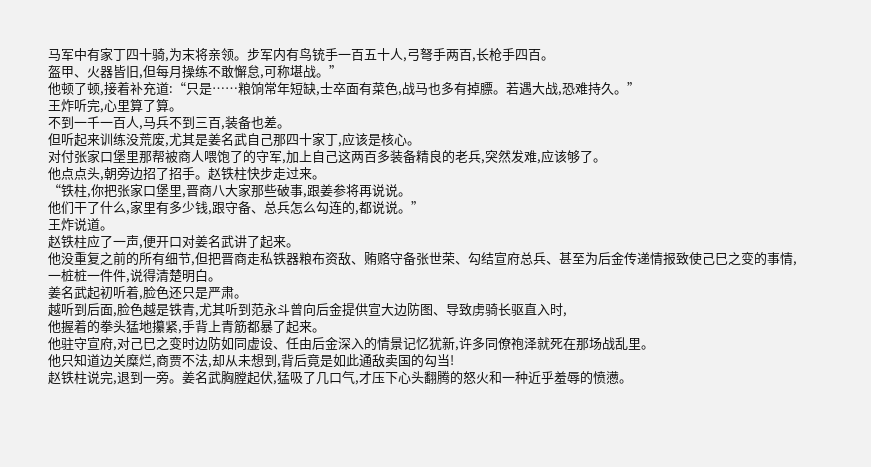马军中有家丁四十骑,为末将亲领。步军内有鸟铳手一百五十人,弓弩手两百,长枪手四百。
盔甲、火器皆旧,但每月操练不敢懈怠,可称堪战。”
他顿了顿,接着补充道:“只是……粮饷常年短缺,士卒面有菜色,战马也多有掉膘。若遇大战,恐难持久。”
王炸听完,心里算了算。
不到一千一百人,马兵不到三百,装备也差。
但听起来训练没荒废,尤其是姜名武自己那四十家丁,应该是核心。
对付张家口堡里那帮被商人喂饱了的守军,加上自己这两百多装备精良的老兵,突然发难,应该够了。
他点点头,朝旁边招了招手。赵铁柱快步走过来。
“铁柱,你把张家口堡里,晋商八大家那些破事,跟姜参将再说说。
他们干了什么,家里有多少钱,跟守备、总兵怎么勾连的,都说说。”
王炸说道。
赵铁柱应了一声,便开口对姜名武讲了起来。
他没重复之前的所有细节,但把晋商走私铁器粮布资敌、贿赂守备张世荣、勾结宣府总兵、甚至为后金传递情报致使己巳之变的事情,
一桩桩一件件,说得清楚明白。
姜名武起初听着,脸色还只是严肃。
越听到后面,脸色越是铁青,尤其听到范永斗曾向后金提供宣大边防图、导致虏骑长驱直入时,
他握着的拳头猛地攥紧,手背上青筋都暴了起来。
他驻守宣府,对己巳之变时边防如同虚设、任由后金深入的情景记忆犹新,许多同僚袍泽就死在那场战乱里。
他只知道边关糜烂,商贾不法,却从未想到,背后竟是如此通敌卖国的勾当!
赵铁柱说完,退到一旁。姜名武胸膛起伏,猛吸了几口气,才压下心头翻腾的怒火和一种近乎羞辱的愤懑。